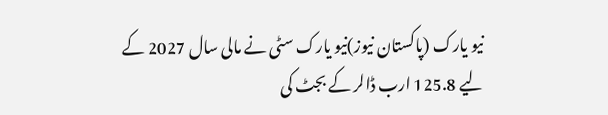نیو یارک (پاکستان نیوز)نیو یارک سٹی نے مالی سال 2027 کے لیے 125.8 ارب ڈالر کے بجٹ کی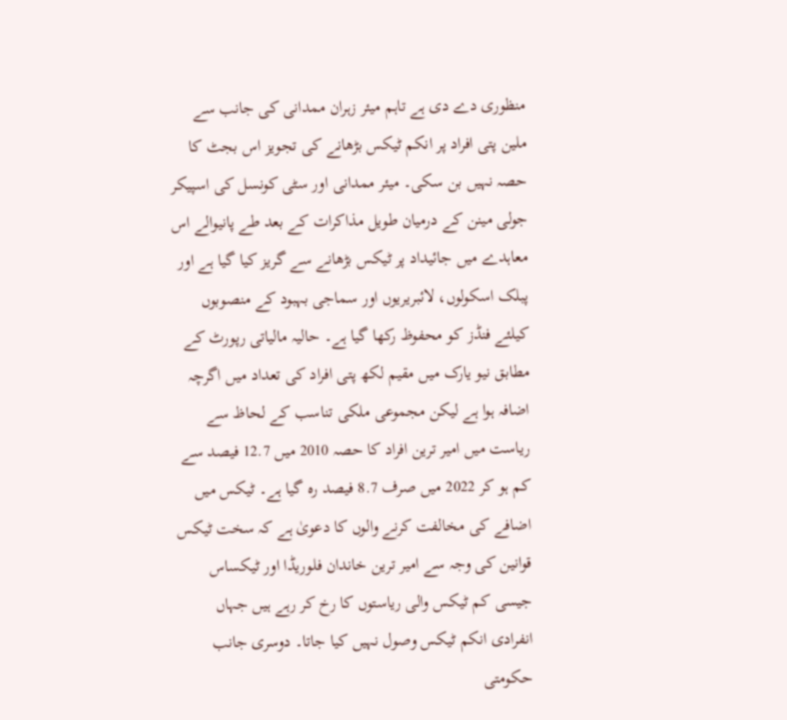منظوری دے دی ہے تاہم میئر زہران ممدانی کی جانب سے ملین پتی افراد پر انکم ٹیکس بڑھانے کی تجویز اس بجٹ کا حصہ نہیں بن سکی۔ میئر ممدانی اور سٹی کونسل کی اسپیکر جولی مینن کے درمیان طویل مذاکرات کے بعد طے پانیوالے اس معاہدے میں جائیداد پر ٹیکس بڑھانے سے گریز کیا گیا ہے اور پبلک اسکولوں، لائبریریوں اور سماجی بہبود کے منصوبوں کیلئے فنڈز کو محفوظ رکھا گیا ہے۔ حالیہ مالیاتی رپورٹ کے مطابق نیو یارک میں مقیم لکھ پتی افراد کی تعداد میں اگرچہ اضافہ ہوا ہے لیکن مجموعی ملکی تناسب کے لحاظ سے ریاست میں امیر ترین افراد کا حصہ 2010 میں 12.7 فیصد سے کم ہو کر 2022 میں صرف 8.7 فیصد رہ گیا ہے۔ ٹیکس میں اضافے کی مخالفت کرنے والوں کا دعویٰ ہے کہ سخت ٹیکس قوانین کی وجہ سے امیر ترین خاندان فلوریڈا اور ٹیکساس جیسی کم ٹیکس والی ریاستوں کا رخ کر رہے ہیں جہاں انفرادی انکم ٹیکس وصول نہیں کیا جاتا۔ دوسری جانب حکومتی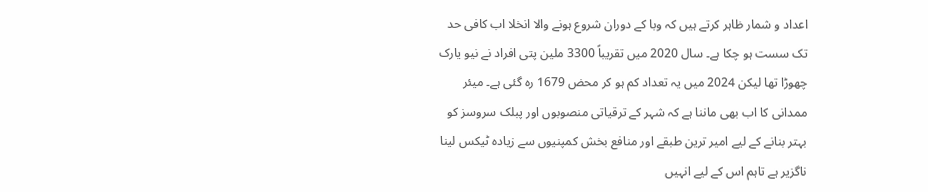اعداد و شمار ظاہر کرتے ہیں کہ وبا کے دوران شروع ہونے والا انخلا اب کافی حد تک سست ہو چکا ہے۔ سال 2020 میں تقریباً 3300 ملین پتی افراد نے نیو یارک چھوڑا تھا لیکن 2024 میں یہ تعداد کم ہو کر محض 1679 رہ گئی ہے۔ میئر ممدانی کا اب بھی ماننا ہے کہ شہر کے ترقیاتی منصوبوں اور پبلک سروسز کو بہتر بنانے کے لیے امیر ترین طبقے اور منافع بخش کمپنیوں سے زیادہ ٹیکس لینا ناگزیر ہے تاہم اس کے لیے انہیں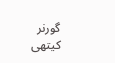گورنر کیتھی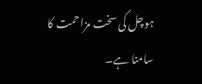ہوچل کی سخت مزاحمت کا سامنا ہے۔